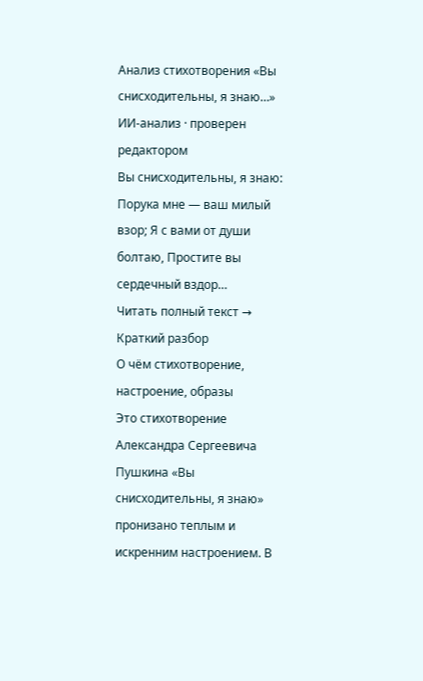Анализ стихотворения «Вы снисходительны, я знаю…»
ИИ-анализ · проверен редактором
Вы снисходительны, я знаю: Порука мне — ваш милый взор; Я с вами от души болтаю, Простите вы сердечный вздор…
Читать полный текст →
Краткий разбор
О чём стихотворение, настроение, образы
Это стихотворение Александра Сергеевича Пушкина «Вы снисходительны, я знаю» пронизано теплым и искренним настроением. В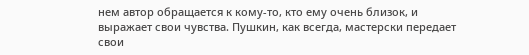нем автор обращается к кому-то, кто ему очень близок, и выражает свои чувства. Пушкин, как всегда, мастерски передает свои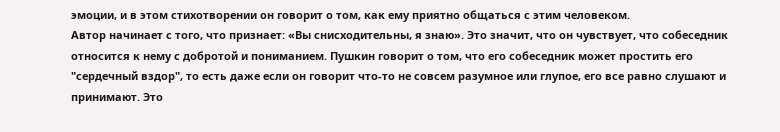эмоции, и в этом стихотворении он говорит о том, как ему приятно общаться с этим человеком.
Автор начинает с того, что признает: «Вы снисходительны, я знаю». Это значит, что он чувствует, что собеседник относится к нему с добротой и пониманием. Пушкин говорит о том, что его собеседник может простить его "сердечный вздор", то есть даже если он говорит что-то не совсем разумное или глупое, его все равно слушают и принимают. Это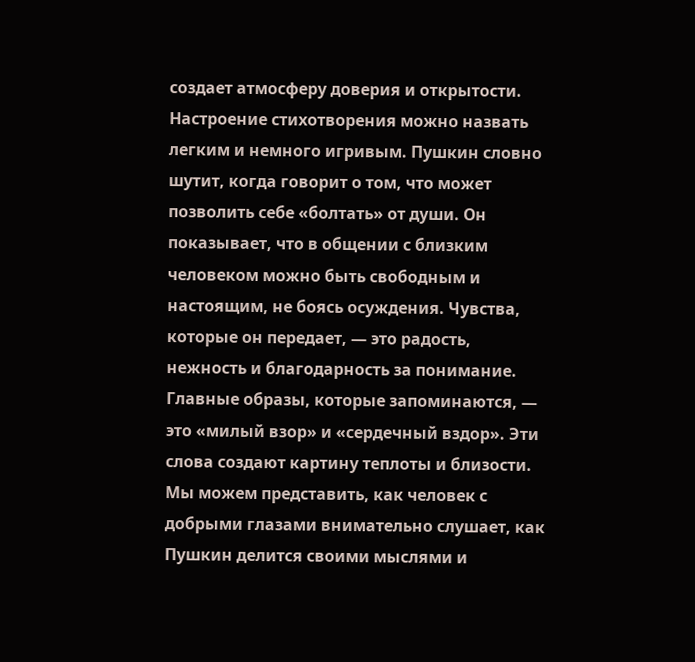создает атмосферу доверия и открытости.
Настроение стихотворения можно назвать легким и немного игривым. Пушкин словно шутит, когда говорит о том, что может позволить себе «болтать» от души. Он показывает, что в общении с близким человеком можно быть свободным и настоящим, не боясь осуждения. Чувства, которые он передает, — это радость, нежность и благодарность за понимание.
Главные образы, которые запоминаются, — это «милый взор» и «сердечный вздор». Эти слова создают картину теплоты и близости. Мы можем представить, как человек с добрыми глазами внимательно слушает, как Пушкин делится своими мыслями и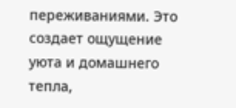переживаниями. Это создает ощущение уюта и домашнего тепла,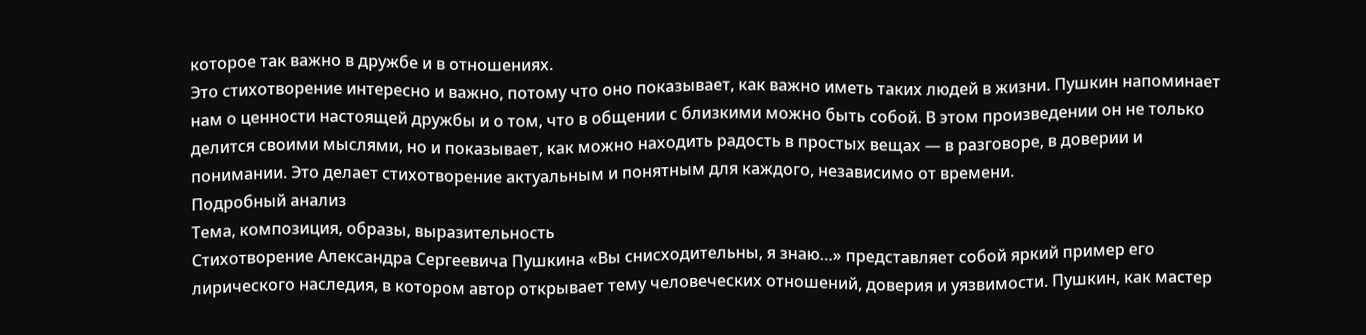которое так важно в дружбе и в отношениях.
Это стихотворение интересно и важно, потому что оно показывает, как важно иметь таких людей в жизни. Пушкин напоминает нам о ценности настоящей дружбы и о том, что в общении с близкими можно быть собой. В этом произведении он не только делится своими мыслями, но и показывает, как можно находить радость в простых вещах — в разговоре, в доверии и понимании. Это делает стихотворение актуальным и понятным для каждого, независимо от времени.
Подробный анализ
Тема, композиция, образы, выразительность
Стихотворение Александра Сергеевича Пушкина «Вы снисходительны, я знаю…» представляет собой яркий пример его лирического наследия, в котором автор открывает тему человеческих отношений, доверия и уязвимости. Пушкин, как мастер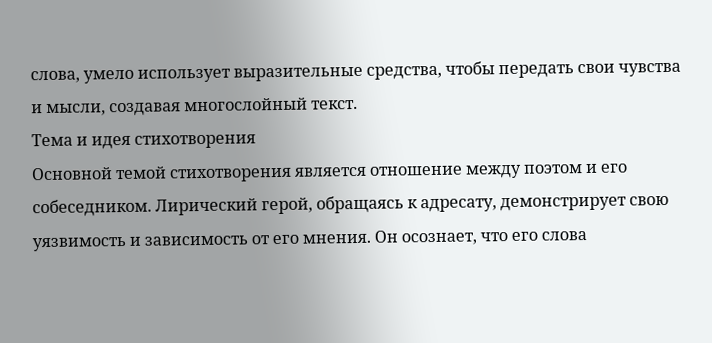слова, умело использует выразительные средства, чтобы передать свои чувства и мысли, создавая многослойный текст.
Тема и идея стихотворения
Основной темой стихотворения является отношение между поэтом и его собеседником. Лирический герой, обращаясь к адресату, демонстрирует свою уязвимость и зависимость от его мнения. Он осознает, что его слова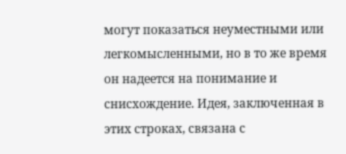могут показаться неуместными или легкомысленными, но в то же время он надеется на понимание и снисхождение. Идея, заключенная в этих строках, связана с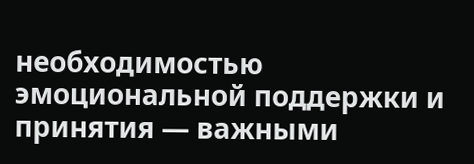необходимостью эмоциональной поддержки и принятия — важными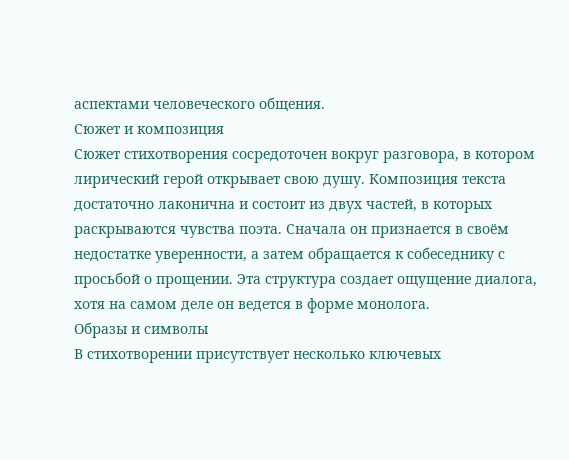аспектами человеческого общения.
Сюжет и композиция
Сюжет стихотворения сосредоточен вокруг разговора, в котором лирический герой открывает свою душу. Композиция текста достаточно лаконична и состоит из двух частей, в которых раскрываются чувства поэта. Сначала он признается в своём недостатке уверенности, а затем обращается к собеседнику с просьбой о прощении. Эта структура создает ощущение диалога, хотя на самом деле он ведется в форме монолога.
Образы и символы
В стихотворении присутствует несколько ключевых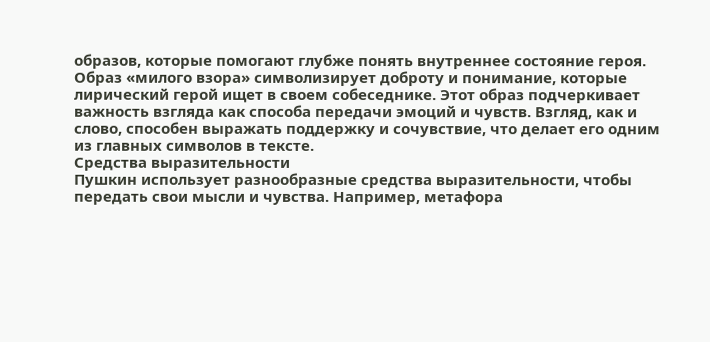образов, которые помогают глубже понять внутреннее состояние героя. Образ «милого взора» символизирует доброту и понимание, которые лирический герой ищет в своем собеседнике. Этот образ подчеркивает важность взгляда как способа передачи эмоций и чувств. Взгляд, как и слово, способен выражать поддержку и сочувствие, что делает его одним из главных символов в тексте.
Средства выразительности
Пушкин использует разнообразные средства выразительности, чтобы передать свои мысли и чувства. Например, метафора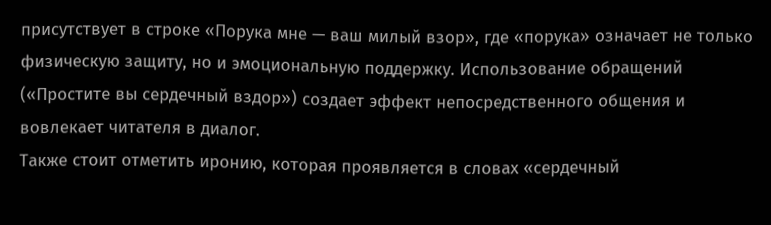присутствует в строке «Порука мне — ваш милый взор», где «порука» означает не только физическую защиту, но и эмоциональную поддержку. Использование обращений («Простите вы сердечный вздор») создает эффект непосредственного общения и вовлекает читателя в диалог.
Также стоит отметить иронию, которая проявляется в словах «сердечный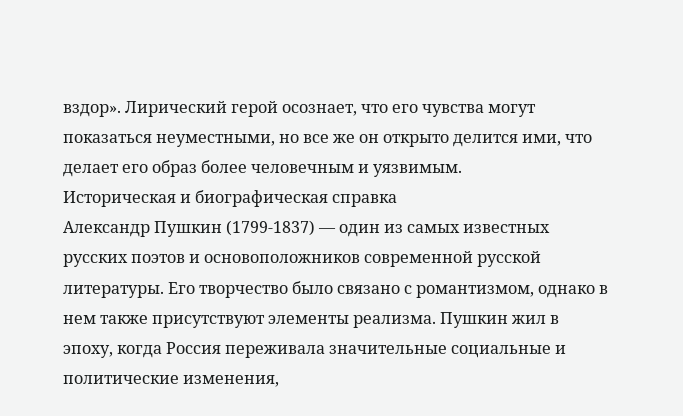вздор». Лирический герой осознает, что его чувства могут показаться неуместными, но все же он открыто делится ими, что делает его образ более человечным и уязвимым.
Историческая и биографическая справка
Александр Пушкин (1799-1837) — один из самых известных русских поэтов и основоположников современной русской литературы. Его творчество было связано с романтизмом, однако в нем также присутствуют элементы реализма. Пушкин жил в эпоху, когда Россия переживала значительные социальные и политические изменения,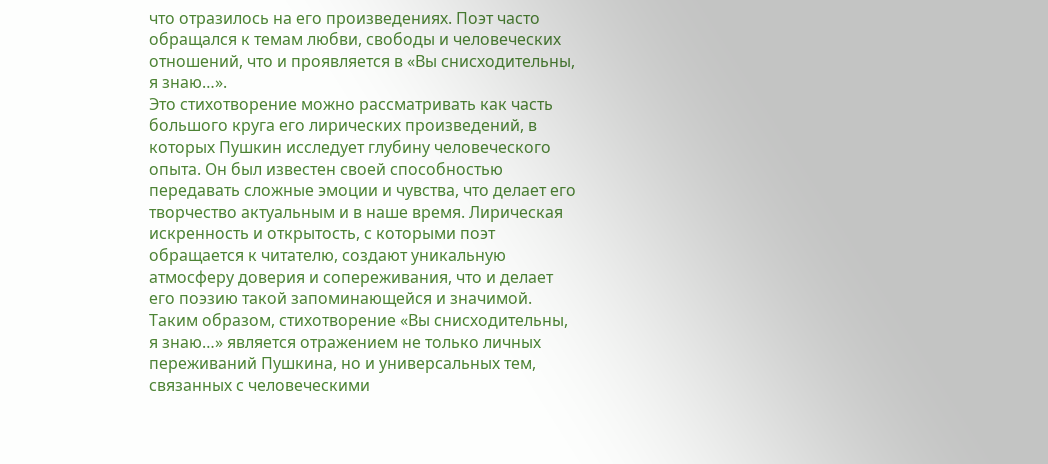что отразилось на его произведениях. Поэт часто обращался к темам любви, свободы и человеческих отношений, что и проявляется в «Вы снисходительны, я знаю…».
Это стихотворение можно рассматривать как часть большого круга его лирических произведений, в которых Пушкин исследует глубину человеческого опыта. Он был известен своей способностью передавать сложные эмоции и чувства, что делает его творчество актуальным и в наше время. Лирическая искренность и открытость, с которыми поэт обращается к читателю, создают уникальную атмосферу доверия и сопереживания, что и делает его поэзию такой запоминающейся и значимой.
Таким образом, стихотворение «Вы снисходительны, я знаю…» является отражением не только личных переживаний Пушкина, но и универсальных тем, связанных с человеческими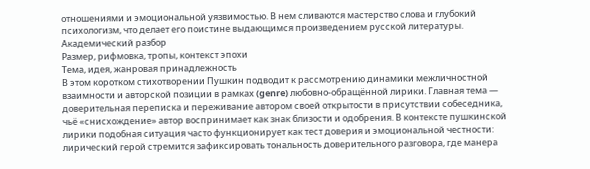отношениями и эмоциональной уязвимостью. В нем сливаются мастерство слова и глубокий психологизм, что делает его поистине выдающимся произведением русской литературы.
Академический разбор
Размер, рифмовка, тропы, контекст эпохи
Тема, идея, жанровая принадлежность
В этом коротком стихотворении Пушкин подводит к рассмотрению динамики межличностной взаимности и авторской позиции в рамках (genre) любовно-обращённой лирики. Главная тема — доверительная переписка и переживание автором своей открытости в присутствии собеседника, чьё «снисхождение» автор воспринимает как знак близости и одобрения. В контексте пушкинской лирики подобная ситуация часто функционирует как тест доверия и эмоциональной честности: лирический герой стремится зафиксировать тональность доверительного разговора, где манера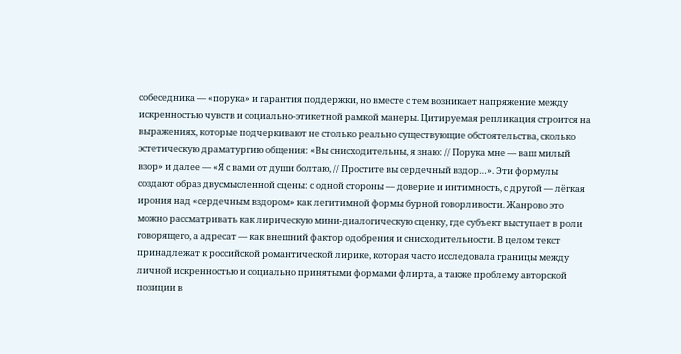собеседника — «порука» и гарантия поддержки, но вместе с тем возникает напряжение между искренностью чувств и социально-этикетной рамкой манеры. Цитируемая репликация строится на выражениях, которые подчеркивают не столько реально существующие обстоятельства, сколько эстетическую драматургию общения: «Вы снисходительны, я знаю: // Порука мне — ваш милый взор» и далее — «Я с вами от души болтаю, // Простите вы сердечный вздор…». Эти формулы создают образ двусмысленной сцены: с одной стороны — доверие и интимность, с другой — лёгкая ирония над «сердечным вздором» как легитимной формы бурной говорливости. Жанрово это можно рассматривать как лирическую мини-диалогическую сценку, где субъект выступает в роли говорящего, а адресат — как внешний фактор одобрения и снисходительности. В целом текст принадлежат к российской романтической лирике, которая часто исследовала границы между личной искренностью и социально принятыми формами флирта, а также проблему авторской позиции в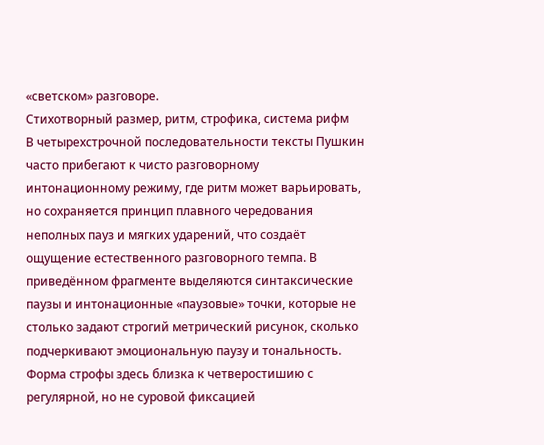«светском» разговоре.
Стихотворный размер, ритм, строфика, система рифм
В четырехстрочной последовательности тексты Пушкин часто прибегают к чисто разговорному интонационному режиму, где ритм может варьировать, но сохраняется принцип плавного чередования неполных пауз и мягких ударений, что создаёт ощущение естественного разговорного темпа. В приведённом фрагменте выделяются синтаксические паузы и интонационные «паузовые» точки, которые не столько задают строгий метрический рисунок, сколько подчеркивают эмоциональную паузу и тональность. Форма строфы здесь близка к четверостишию с регулярной, но не суровой фиксацией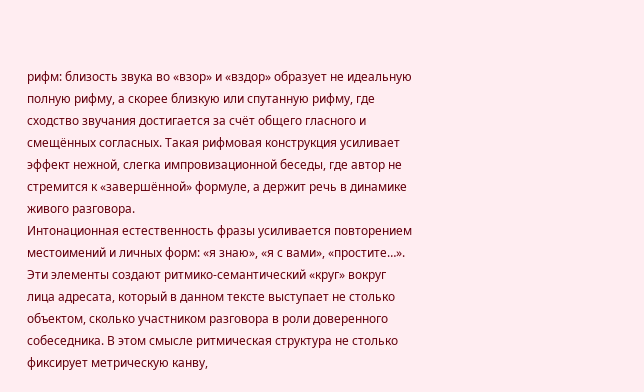рифм: близость звука во «взор» и «вздор» образует не идеальную полную рифму, а скорее близкую или спутанную рифму, где сходство звучания достигается за счёт общего гласного и смещённых согласных. Такая рифмовая конструкция усиливает эффект нежной, слегка импровизационной беседы, где автор не стремится к «завершённой» формуле, а держит речь в динамике живого разговора.
Интонационная естественность фразы усиливается повторением местоимений и личных форм: «я знаю», «я с вами», «простите…». Эти элементы создают ритмико-семантический «круг» вокруг лица адресата, который в данном тексте выступает не столько объектом, сколько участником разговора в роли доверенного собеседника. В этом смысле ритмическая структура не столько фиксирует метрическую канву,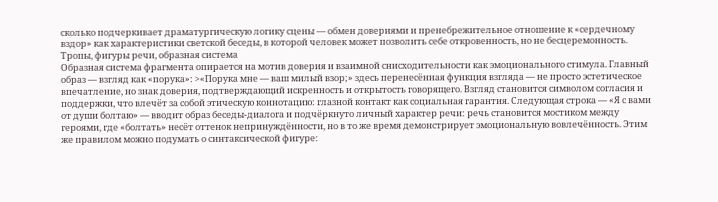сколько подчеркивает драматургическую логику сцены — обмен довериями и пренебрежительное отношение к «сердечному вздор» как характеристики светской беседы, в которой человек может позволить себе откровенность, но не бесцеремонность.
Тропы, фигуры речи, образная система
Образная система фрагмента опирается на мотив доверия и взаимной снисходительности как эмоционального стимула. Главный образ — взгляд как «порука»: >«Порука мне — ваш милый взор;» здесь перенесённая функция взгляда — не просто эстетическое впечатление, но знак доверия, подтверждающий искренность и открытость говорящего. Взгляд становится символом согласия и поддержки, что влечёт за собой этическую коннотацию: глазной контакт как социальная гарантия. Следующая строка — «Я с вами от души болтаю» — вводит образ беседы-диалога и подчёркнуто личный характер речи: речь становится мостиком между героями, где «болтать» несёт оттенок непринуждённости, но в то же время демонстрирует эмоциональную вовлечённость. Этим же правилом можно подумать о синтаксической фигуре: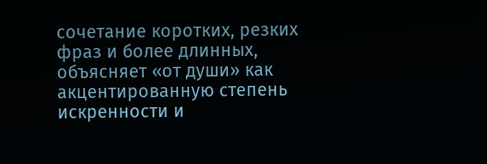сочетание коротких, резких фраз и более длинных, объясняет «от души» как акцентированную степень искренности и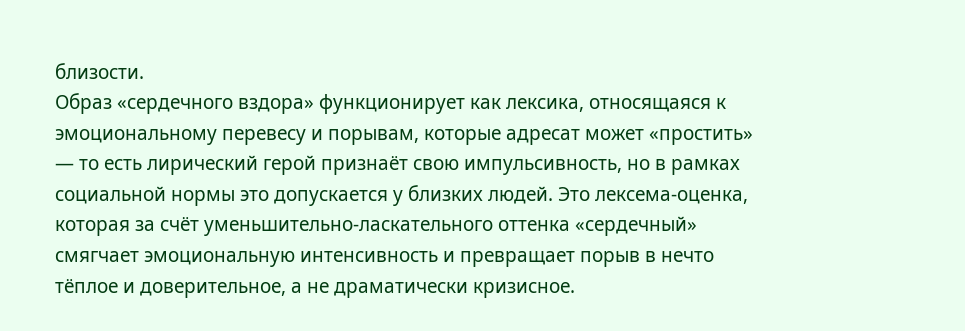близости.
Образ «сердечного вздора» функционирует как лексика, относящаяся к эмоциональному перевесу и порывам, которые адресат может «простить» — то есть лирический герой признаёт свою импульсивность, но в рамках социальной нормы это допускается у близких людей. Это лексема-оценка, которая за счёт уменьшительно-ласкательного оттенка «сердечный» смягчает эмоциональную интенсивность и превращает порыв в нечто тёплое и доверительное, а не драматически кризисное.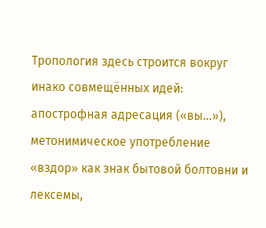Тропология здесь строится вокруг инако совмещённых идей: апострофная адресация («вы…»), метонимическое употребление «вздор» как знак бытовой болтовни и лексемы,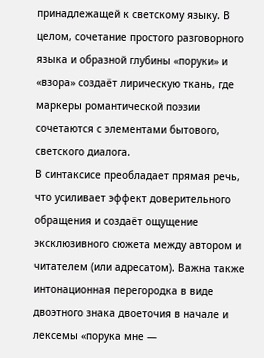принадлежащей к светскому языку. В целом, сочетание простого разговорного языка и образной глубины «поруки» и «взора» создаёт лирическую ткань, где маркеры романтической поэзии сочетаются с элементами бытового, светского диалога.
В синтаксисе преобладает прямая речь, что усиливает эффект доверительного обращения и создаёт ощущение эксклюзивного сюжета между автором и читателем (или адресатом). Важна также интонационная перегородка в виде двоэтного знака двоеточия в начале и лексемы «порука мне —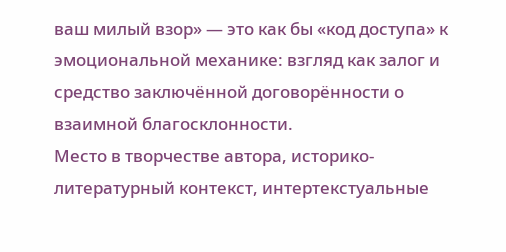ваш милый взор» — это как бы «код доступа» к эмоциональной механике: взгляд как залог и средство заключённой договорённости о взаимной благосклонности.
Место в творчестве автора, историко-литературный контекст, интертекстуальные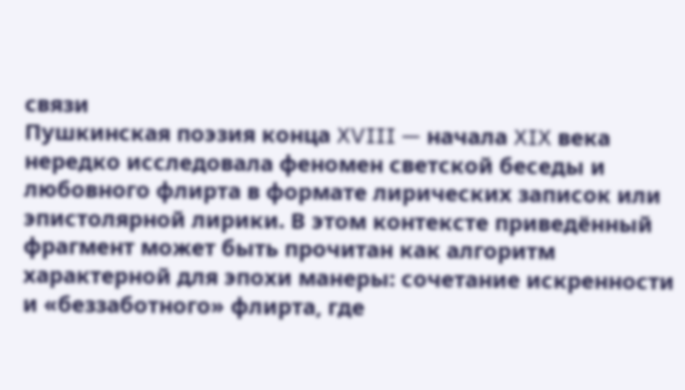связи
Пушкинская поэзия конца XVIII — начала XIX века нередко исследовала феномен светской беседы и любовного флирта в формате лирических записок или эпистолярной лирики. В этом контексте приведённый фрагмент может быть прочитан как алгоритм характерной для эпохи манеры: сочетание искренности и «беззаботного» флирта, где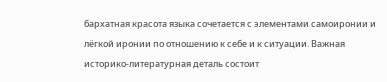бархатная красота языка сочетается с элементами самоиронии и лёгкой иронии по отношению к себе и к ситуации. Важная историко-литературная деталь состоит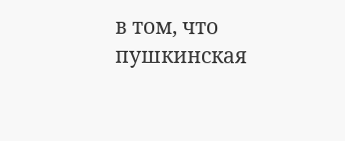в том, что пушкинская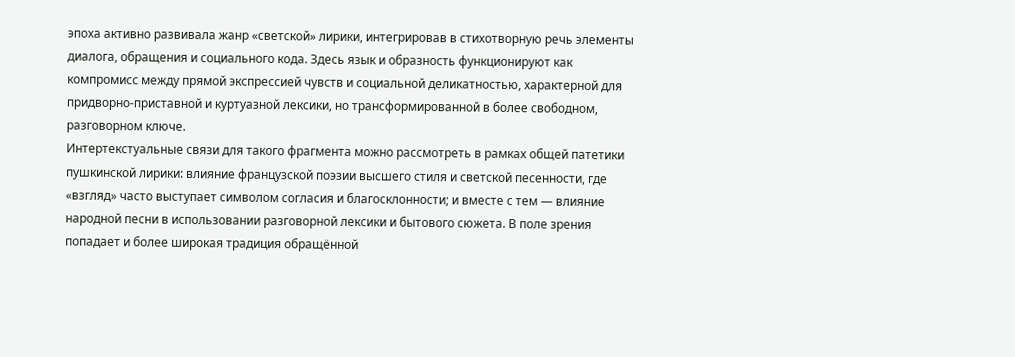эпоха активно развивала жанр «светской» лирики, интегрировав в стихотворную речь элементы диалога, обращения и социального кода. Здесь язык и образность функционируют как компромисс между прямой экспрессией чувств и социальной деликатностью, характерной для придворно-приставной и куртуазной лексики, но трансформированной в более свободном, разговорном ключе.
Интертекстуальные связи для такого фрагмента можно рассмотреть в рамках общей патетики пушкинской лирики: влияние французской поэзии высшего стиля и светской песенности, где «взгляд» часто выступает символом согласия и благосклонности; и вместе с тем — влияние народной песни в использовании разговорной лексики и бытового сюжета. В поле зрения попадает и более широкая традиция обращённой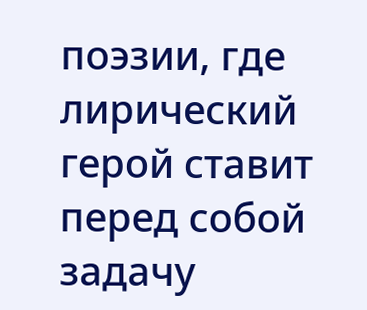поэзии, где лирический герой ставит перед собой задачу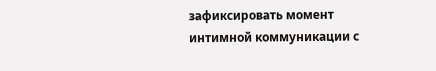зафиксировать момент интимной коммуникации с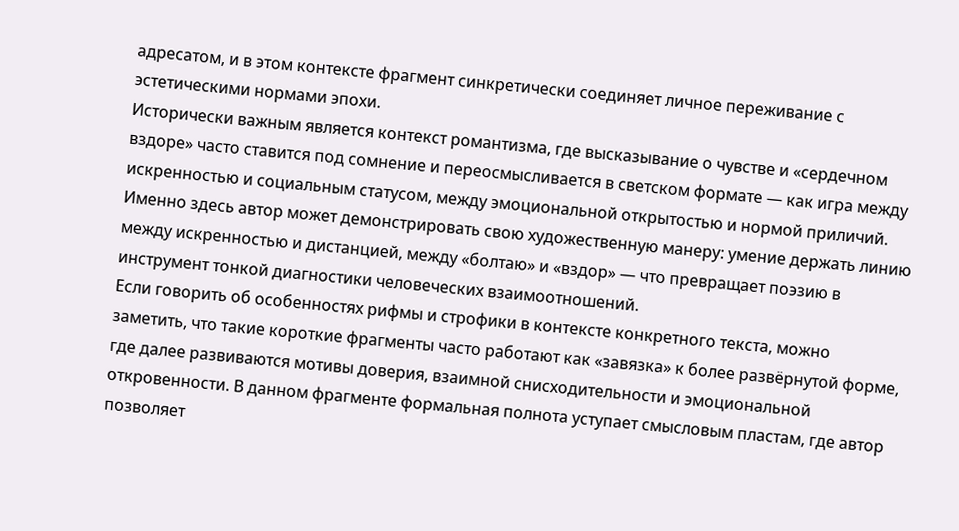адресатом, и в этом контексте фрагмент синкретически соединяет личное переживание с эстетическими нормами эпохи.
Исторически важным является контекст романтизма, где высказывание о чувстве и «сердечном вздоре» часто ставится под сомнение и переосмысливается в светском формате — как игра между искренностью и социальным статусом, между эмоциональной открытостью и нормой приличий. Именно здесь автор может демонстрировать свою художественную манеру: умение держать линию между искренностью и дистанцией, между «болтаю» и «вздор» — что превращает поэзию в инструмент тонкой диагностики человеческих взаимоотношений.
Если говорить об особенностях рифмы и строфики в контексте конкретного текста, можно заметить, что такие короткие фрагменты часто работают как «завязка» к более развёрнутой форме, где далее развиваются мотивы доверия, взаимной снисходительности и эмоциональной откровенности. В данном фрагменте формальная полнота уступает смысловым пластам, где автор позволяет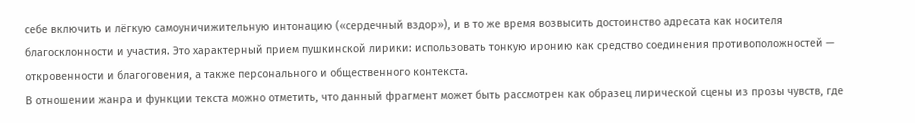себе включить и лёгкую самоуничижительную интонацию («сердечный вздор»), и в то же время возвысить достоинство адресата как носителя благосклонности и участия. Это характерный прием пушкинской лирики: использовать тонкую иронию как средство соединения противоположностей — откровенности и благоговения, а также персонального и общественного контекста.
В отношении жанра и функции текста можно отметить, что данный фрагмент может быть рассмотрен как образец лирической сцены из прозы чувств, где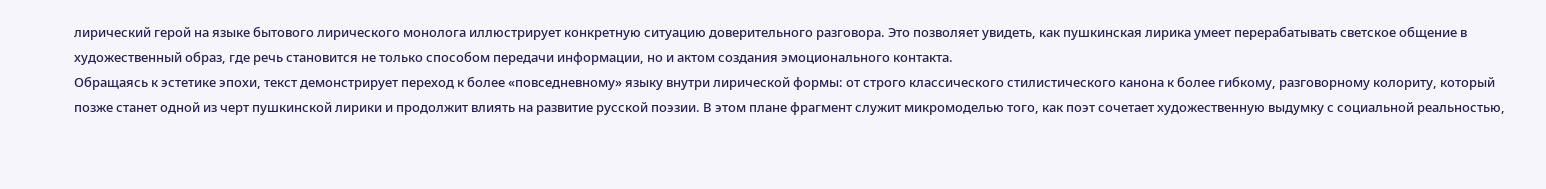лирический герой на языке бытового лирического монолога иллюстрирует конкретную ситуацию доверительного разговора. Это позволяет увидеть, как пушкинская лирика умеет перерабатывать светское общение в художественный образ, где речь становится не только способом передачи информации, но и актом создания эмоционального контакта.
Обращаясь к эстетике эпохи, текст демонстрирует переход к более «повседневному» языку внутри лирической формы: от строго классического стилистического канона к более гибкому, разговорному колориту, который позже станет одной из черт пушкинской лирики и продолжит влиять на развитие русской поэзии. В этом плане фрагмент служит микромоделью того, как поэт сочетает художественную выдумку с социальной реальностью,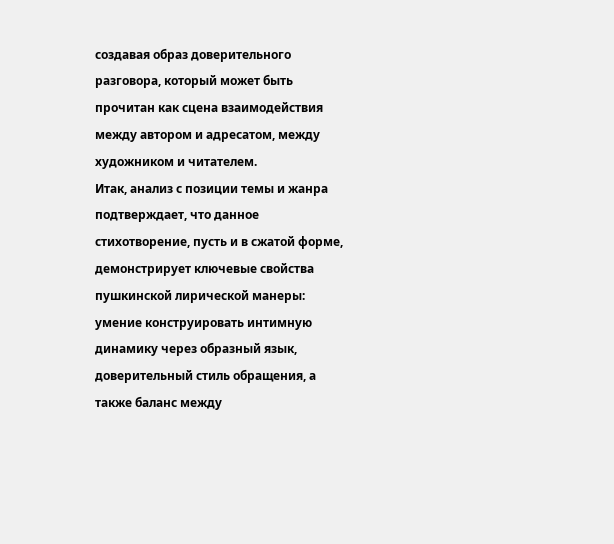создавая образ доверительного разговора, который может быть прочитан как сцена взаимодействия между автором и адресатом, между художником и читателем.
Итак, анализ с позиции темы и жанра подтверждает, что данное стихотворение, пусть и в сжатой форме, демонстрирует ключевые свойства пушкинской лирической манеры: умение конструировать интимную динамику через образный язык, доверительный стиль обращения, а также баланс между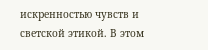искренностью чувств и светской этикой. В этом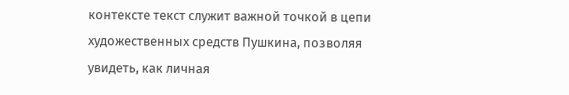контексте текст служит важной точкой в цепи художественных средств Пушкина, позволяя увидеть, как личная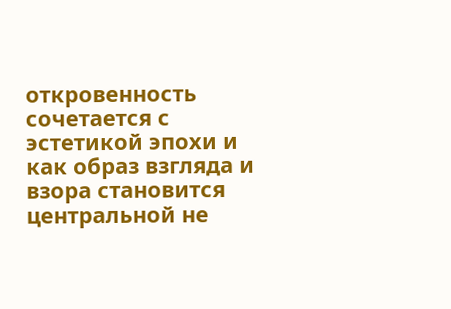откровенность сочетается с эстетикой эпохи и как образ взгляда и взора становится центральной не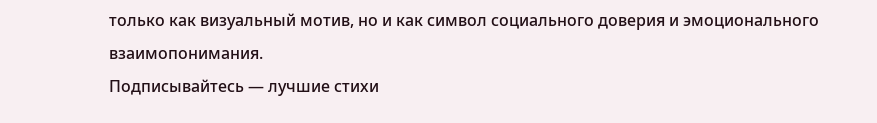только как визуальный мотив, но и как символ социального доверия и эмоционального взаимопонимания.
Подписывайтесь — лучшие стихи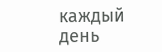каждый день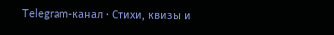Telegram-канал · Стихи, квизы и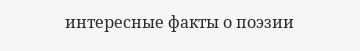интересные факты о поэзии